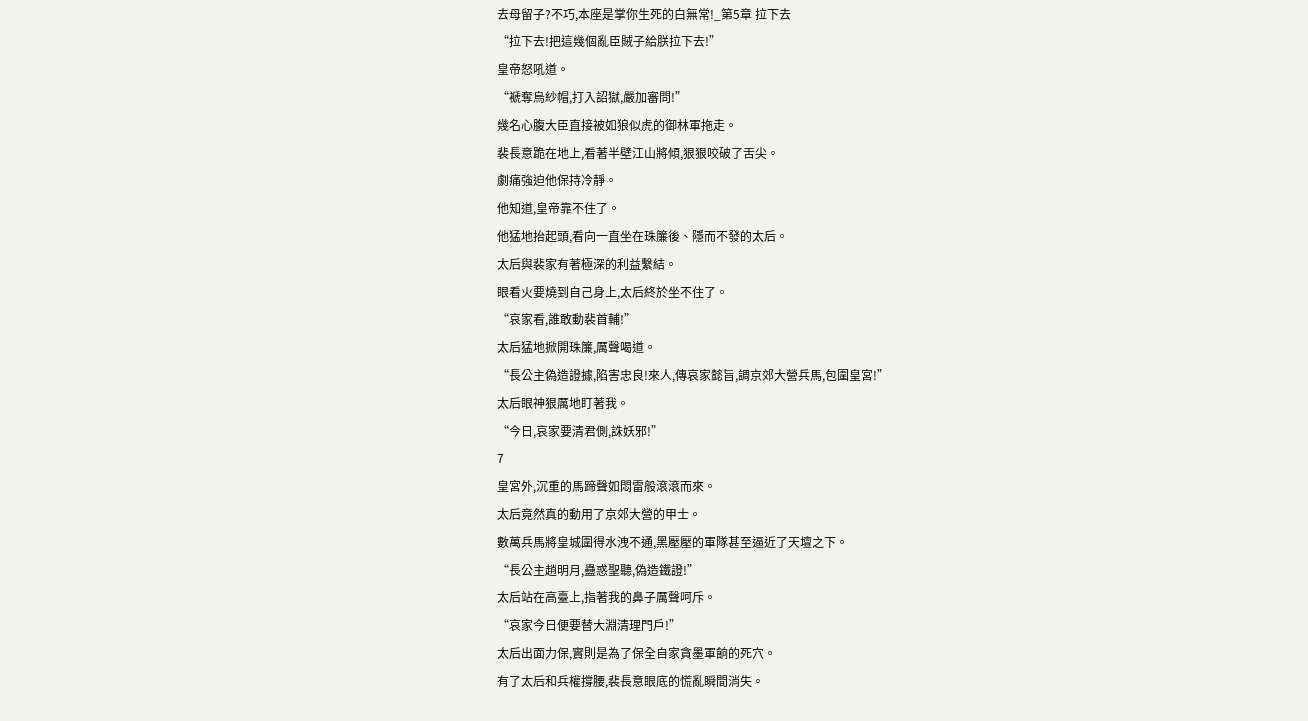去母留子?不巧,本座是掌你生死的白無常!_第5章 拉下去
“拉下去!把這幾個亂臣賊子給朕拉下去!”
皇帝怒吼道。
“褫奪烏紗帽,打入詔獄,嚴加審問!”
幾名心腹大臣直接被如狼似虎的御林軍拖走。
裴長意跪在地上,看著半壁江山將傾,狠狠咬破了舌尖。
劇痛強迫他保持冷靜。
他知道,皇帝靠不住了。
他猛地抬起頭,看向一直坐在珠簾後、隱而不發的太后。
太后與裴家有著極深的利益繫結。
眼看火要燒到自己身上,太后終於坐不住了。
“哀家看,誰敢動裴首輔!”
太后猛地掀開珠簾,厲聲喝道。
“長公主偽造證據,陷害忠良!來人,傳哀家懿旨,調京郊大營兵馬,包圍皇宮!”
太后眼神狠厲地盯著我。
“今日,哀家要清君側,誅妖邪!”
7
皇宮外,沉重的馬蹄聲如悶雷般滾滾而來。
太后竟然真的動用了京郊大營的甲士。
數萬兵馬將皇城圍得水洩不通,黑壓壓的軍隊甚至逼近了天壇之下。
“長公主趙明月,蠱惑聖聽,偽造鐵證!”
太后站在高臺上,指著我的鼻子厲聲呵斥。
“哀家今日便要替大淵清理門戶!”
太后出面力保,實則是為了保全自家貪墨軍餉的死穴。
有了太后和兵權撐腰,裴長意眼底的慌亂瞬間消失。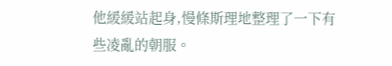他緩緩站起身,慢條斯理地整理了一下有些凌亂的朝服。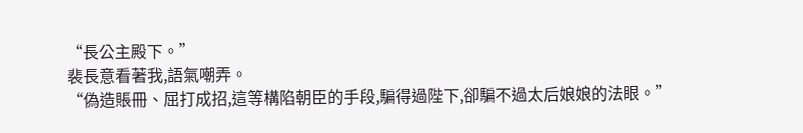“長公主殿下。”
裴長意看著我,語氣嘲弄。
“偽造賬冊、屈打成招,這等構陷朝臣的手段,騙得過陛下,卻騙不過太后娘娘的法眼。”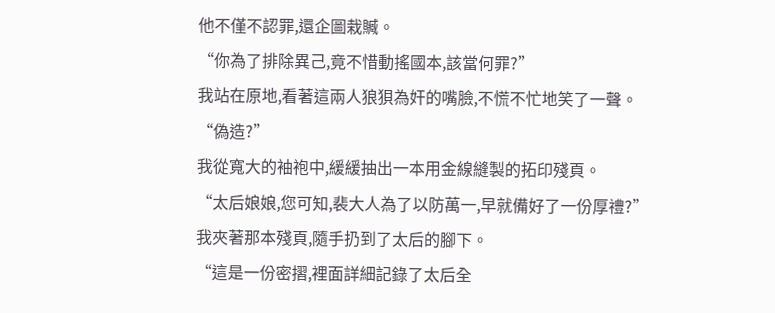他不僅不認罪,還企圖栽贓。
“你為了排除異己,竟不惜動搖國本,該當何罪?”
我站在原地,看著這兩人狼狽為奸的嘴臉,不慌不忙地笑了一聲。
“偽造?”
我從寬大的袖袍中,緩緩抽出一本用金線縫製的拓印殘頁。
“太后娘娘,您可知,裴大人為了以防萬一,早就備好了一份厚禮?”
我夾著那本殘頁,隨手扔到了太后的腳下。
“這是一份密摺,裡面詳細記錄了太后全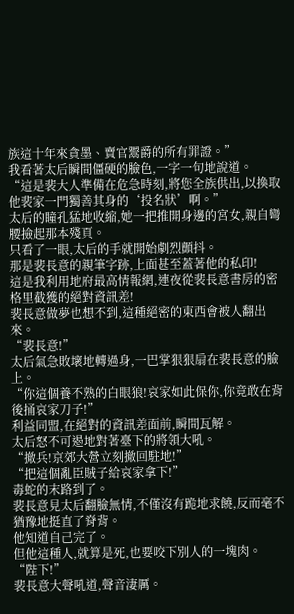族這十年來貪墨、賣官鬻爵的所有罪證。”
我看著太后瞬間僵硬的臉色,一字一句地說道。
“這是裴大人準備在危急時刻,將您全族供出,以換取他裴家一門獨善其身的‘投名狀’啊。”
太后的瞳孔猛地收縮,她一把推開身邊的宮女,親自彎腰撿起那本殘頁。
只看了一眼,太后的手就開始劇烈顫抖。
那是裴長意的親筆字跡,上面甚至蓋著他的私印!
這是我利用地府最高情報網,連夜從裴長意書房的密格里截獲的絕對資訊差!
裴長意做夢也想不到,這種絕密的東西會被人翻出來。
“裴長意!”
太后氣急敗壞地轉過身,一巴掌狠狠扇在裴長意的臉上。
“你這個養不熟的白眼狼!哀家如此保你,你竟敢在背後捅哀家刀子!”
利益同盟,在絕對的資訊差面前,瞬間瓦解。
太后怒不可遏地對著臺下的將領大吼。
“撤兵!京郊大營立刻撤回駐地!”
“把這個亂臣賊子給哀家拿下!”
毒蛇的末路到了。
裴長意見太后翻臉無情,不僅沒有跪地求饒,反而毫不猶豫地挺直了脊背。
他知道自己完了。
但他這種人,就算是死,也要咬下別人的一塊肉。
“陛下!”
裴長意大聲吼道,聲音淒厲。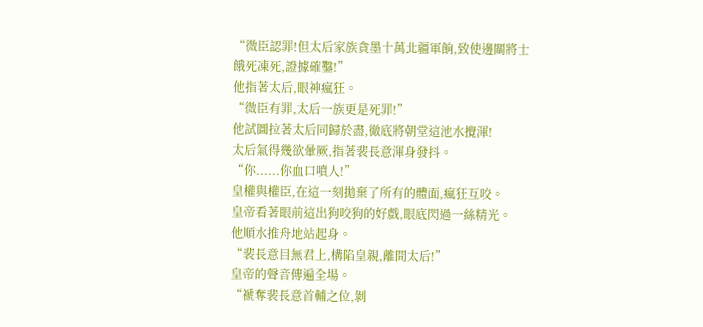“微臣認罪!但太后家族貪墨十萬北疆軍餉,致使邊關將士餓死凍死,證據確鑿!”
他指著太后,眼神瘋狂。
“微臣有罪,太后一族更是死罪!”
他試圖拉著太后同歸於盡,徹底將朝堂這池水攪渾!
太后氣得幾欲暈厥,指著裴長意渾身發抖。
“你......你血口噴人!”
皇權與權臣,在這一刻拋棄了所有的體面,瘋狂互咬。
皇帝看著眼前這出狗咬狗的好戲,眼底閃過一絲精光。
他順水推舟地站起身。
“裴長意目無君上,構陷皇親,離間太后!”
皇帝的聲音傳遍全場。
“褫奪裴長意首輔之位,剝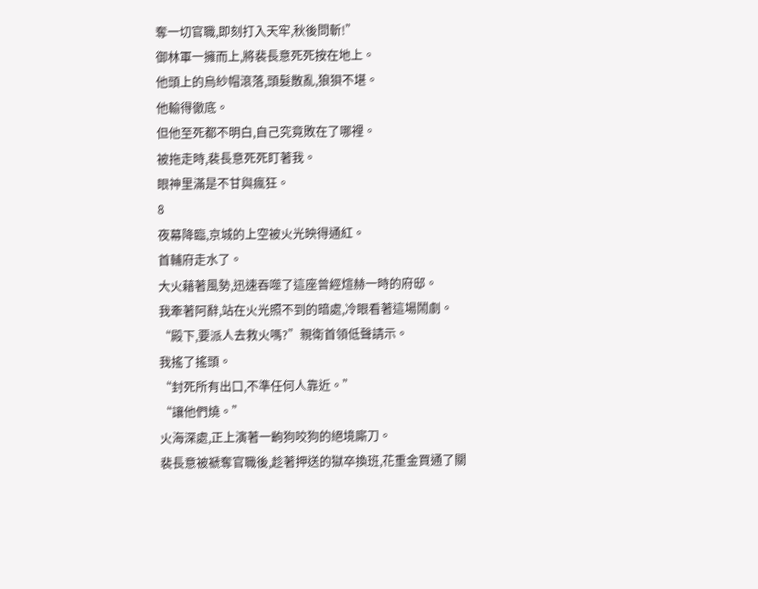奪一切官職,即刻打入天牢,秋後問斬!”
御林軍一擁而上,將裴長意死死按在地上。
他頭上的烏紗帽滾落,頭髮散亂,狼狽不堪。
他輸得徹底。
但他至死都不明白,自己究竟敗在了哪裡。
被拖走時,裴長意死死盯著我。
眼神里滿是不甘與瘋狂。
8
夜幕降臨,京城的上空被火光映得通紅。
首輔府走水了。
大火藉著風勢,迅速吞噬了這座曾經煊赫一時的府邸。
我牽著阿辭,站在火光照不到的暗處,冷眼看著這場鬧劇。
“殿下,要派人去救火嗎?”親衛首領低聲請示。
我搖了搖頭。
“封死所有出口,不準任何人靠近。”
“讓他們燒。”
火海深處,正上演著一齣狗咬狗的絕境廝刀。
裴長意被褫奪官職後,趁著押送的獄卒換班,花重金買通了關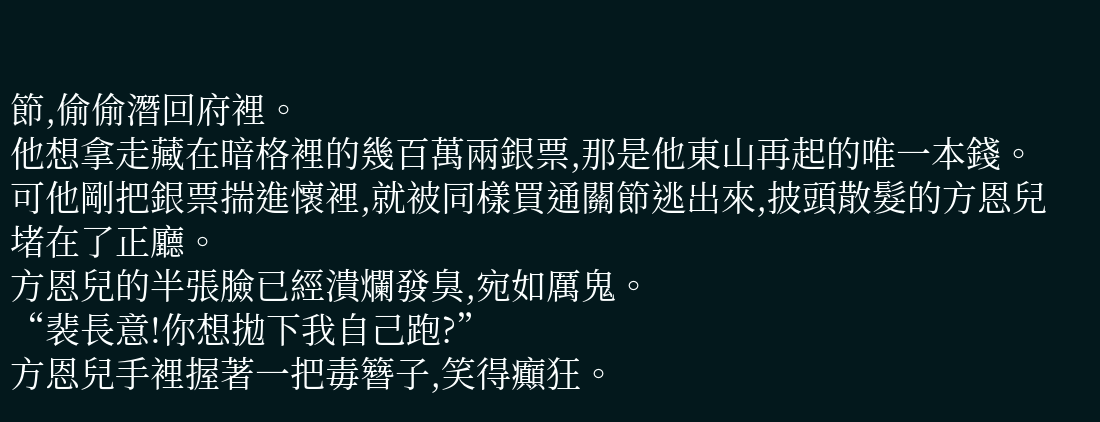節,偷偷潛回府裡。
他想拿走藏在暗格裡的幾百萬兩銀票,那是他東山再起的唯一本錢。
可他剛把銀票揣進懷裡,就被同樣買通關節逃出來,披頭散髮的方恩兒堵在了正廳。
方恩兒的半張臉已經潰爛發臭,宛如厲鬼。
“裴長意!你想拋下我自己跑?”
方恩兒手裡握著一把毒簪子,笑得癲狂。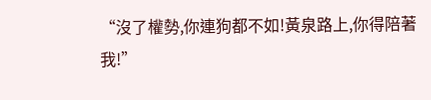“沒了權勢,你連狗都不如!黃泉路上,你得陪著我!”